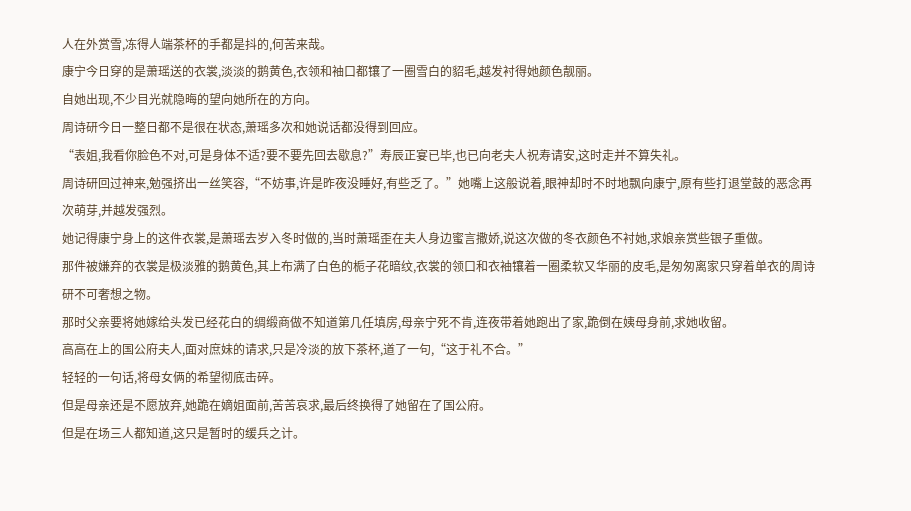人在外赏雪,冻得人端茶杯的手都是抖的,何苦来哉。
康宁今日穿的是萧瑶送的衣裳,淡淡的鹅黄色,衣领和袖口都镶了一圈雪白的貂毛,越发衬得她颜色靓丽。
自她出现,不少目光就隐晦的望向她所在的方向。
周诗研今日一整日都不是很在状态,萧瑶多次和她说话都没得到回应。
“表姐,我看你脸色不对,可是身体不适?要不要先回去歇息?”寿辰正宴已毕,也已向老夫人祝寿请安,这时走并不算失礼。
周诗研回过神来,勉强挤出一丝笑容,“不妨事,许是昨夜没睡好,有些乏了。”她嘴上这般说着,眼神却时不时地飘向康宁,原有些打退堂鼓的恶念再次萌芽,并越发强烈。
她记得康宁身上的这件衣裳,是萧瑶去岁入冬时做的,当时萧瑶歪在夫人身边蜜言撒娇,说这次做的冬衣颜色不衬她,求娘亲赏些银子重做。
那件被嫌弃的衣裳是极淡雅的鹅黄色,其上布满了白色的栀子花暗纹,衣裳的领口和衣袖镶着一圈柔软又华丽的皮毛,是匆匆离家只穿着单衣的周诗研不可奢想之物。
那时父亲要将她嫁给头发已经花白的绸缎商做不知道第几任填房,母亲宁死不肯,连夜带着她跑出了家,跪倒在姨母身前,求她收留。
高高在上的国公府夫人,面对庶妹的请求,只是冷淡的放下茶杯,道了一句,“这于礼不合。”
轻轻的一句话,将母女俩的希望彻底击碎。
但是母亲还是不愿放弃,她跪在嫡姐面前,苦苦哀求,最后终换得了她留在了国公府。
但是在场三人都知道,这只是暂时的缓兵之计。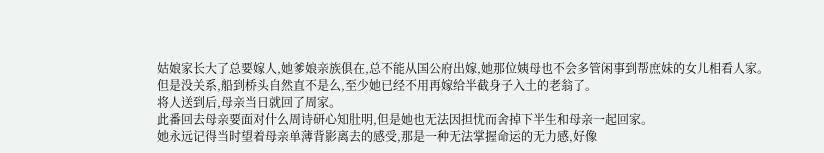姑娘家长大了总要嫁人,她爹娘亲族俱在,总不能从国公府出嫁,她那位姨母也不会多管闲事到帮庶妹的女儿相看人家。
但是没关系,船到桥头自然直不是么,至少她已经不用再嫁给半截身子入土的老翁了。
将人送到后,母亲当日就回了周家。
此番回去母亲要面对什么周诗研心知肚明,但是她也无法因担忧而舍掉下半生和母亲一起回家。
她永远记得当时望着母亲单薄背影离去的感受,那是一种无法掌握命运的无力感,好像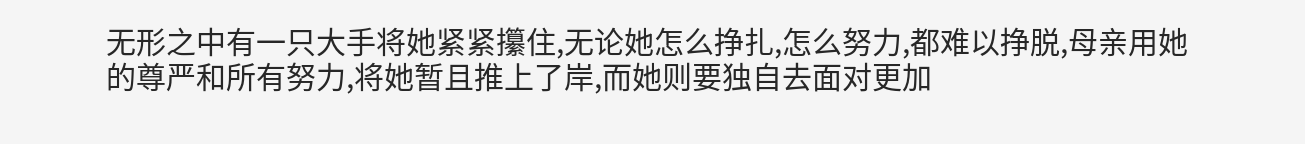无形之中有一只大手将她紧紧攥住,无论她怎么挣扎,怎么努力,都难以挣脱,母亲用她的尊严和所有努力,将她暂且推上了岸,而她则要独自去面对更加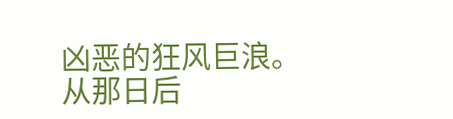凶恶的狂风巨浪。
从那日后